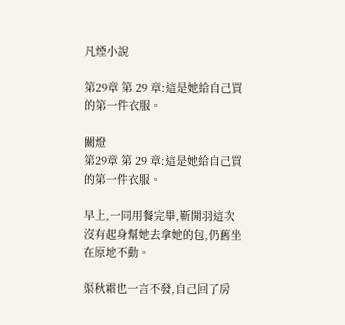凡煙小說

第29章 第 29 章:這是她給自己買的第一件衣服。

關燈
第29章 第 29 章:這是她給自己買的第一件衣服。

早上,一同用餐完畢,靳開羽這次沒有起身幫她去拿她的包,仍舊坐在原地不動。

渠秋霜也一言不發,自己回了房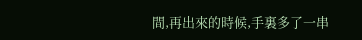間,再出來的時候,手裏多了一串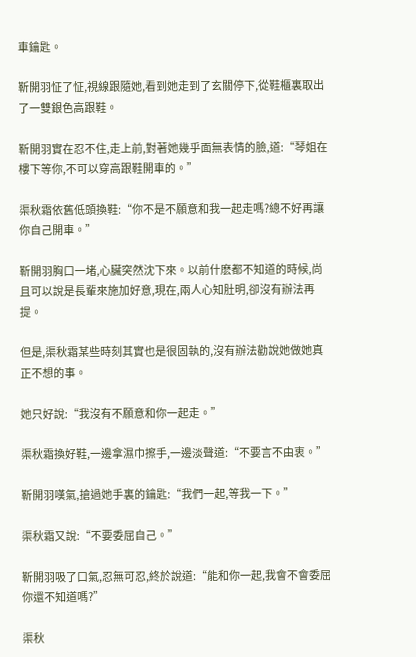車鑰匙。

靳開羽怔了怔,視線跟隨她,看到她走到了玄關停下,從鞋櫃裏取出了一雙銀色高跟鞋。

靳開羽實在忍不住,走上前,對著她幾乎面無表情的臉,道:“琴姐在樓下等你,不可以穿高跟鞋開車的。”

渠秋霜依舊低頭換鞋:“你不是不願意和我一起走嗎?總不好再讓你自己開車。”

靳開羽胸口一堵,心臟突然沈下來。以前什麽都不知道的時候,尚且可以說是長輩來施加好意,現在,兩人心知肚明,卻沒有辦法再提。

但是,渠秋霜某些時刻其實也是很固執的,沒有辦法勸說她做她真正不想的事。

她只好說:“我沒有不願意和你一起走。”

渠秋霜換好鞋,一邊拿濕巾擦手,一邊淡聲道:“不要言不由衷。”

靳開羽嘆氣,搶過她手裏的鑰匙:“我們一起,等我一下。”

渠秋霜又說:“不要委屈自己。”

靳開羽吸了口氣,忍無可忍,終於說道:“能和你一起,我會不會委屈你還不知道嗎?”

渠秋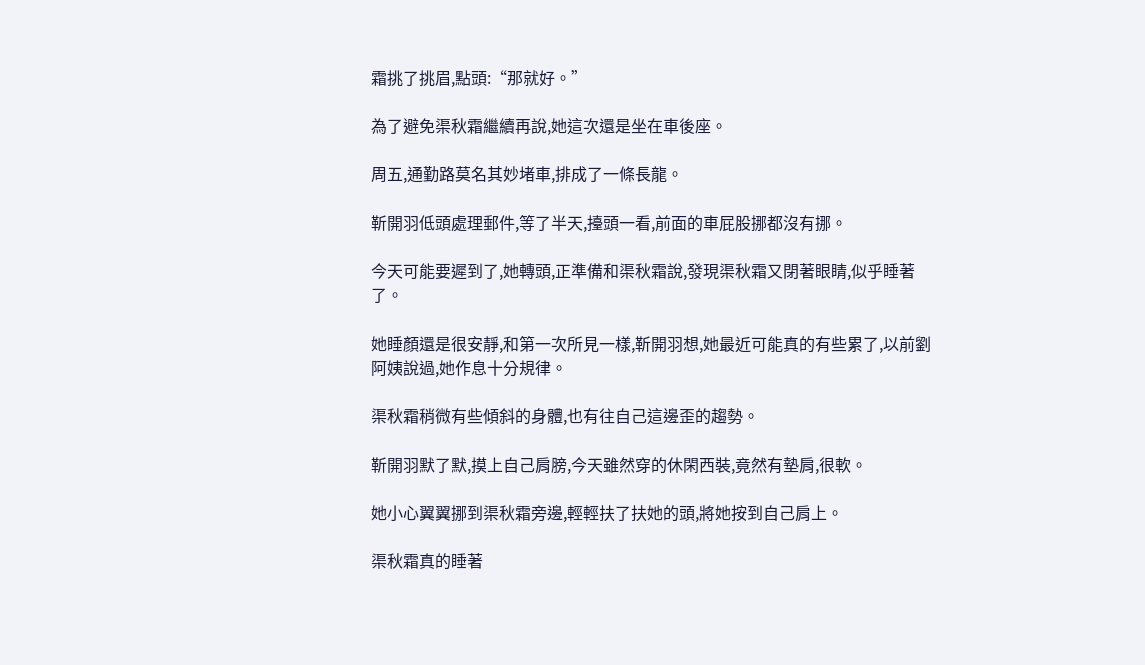霜挑了挑眉,點頭:“那就好。”

為了避免渠秋霜繼續再說,她這次還是坐在車後座。

周五,通勤路莫名其妙堵車,排成了一條長龍。

靳開羽低頭處理郵件,等了半天,擡頭一看,前面的車屁股挪都沒有挪。

今天可能要遲到了,她轉頭,正準備和渠秋霜說,發現渠秋霜又閉著眼睛,似乎睡著了。

她睡顏還是很安靜,和第一次所見一樣,靳開羽想,她最近可能真的有些累了,以前劉阿姨說過,她作息十分規律。

渠秋霜稍微有些傾斜的身體,也有往自己這邊歪的趨勢。

靳開羽默了默,摸上自己肩膀,今天雖然穿的休閑西裝,竟然有墊肩,很軟。

她小心翼翼挪到渠秋霜旁邊,輕輕扶了扶她的頭,將她按到自己肩上。

渠秋霜真的睡著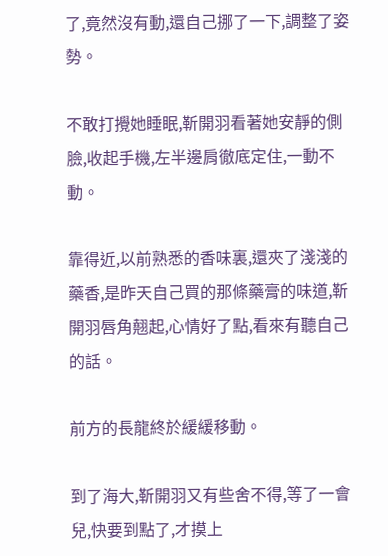了,竟然沒有動,還自己挪了一下,調整了姿勢。

不敢打攪她睡眠,靳開羽看著她安靜的側臉,收起手機,左半邊肩徹底定住,一動不動。

靠得近,以前熟悉的香味裏,還夾了淺淺的藥香,是昨天自己買的那條藥膏的味道,靳開羽唇角翹起,心情好了點,看來有聽自己的話。

前方的長龍終於緩緩移動。

到了海大,靳開羽又有些舍不得,等了一會兒,快要到點了,才摸上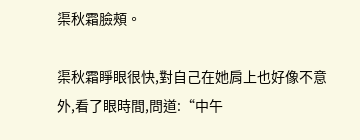渠秋霜臉頰。

渠秋霜睜眼很快,對自己在她肩上也好像不意外,看了眼時間,問道:“中午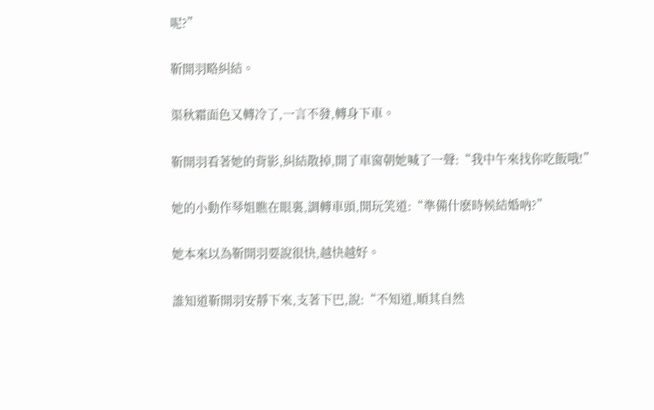呢?”

靳開羽略糾結。

渠秋霜面色又轉冷了,一言不發,轉身下車。

靳開羽看著她的背影,糾結散掉,開了車窗朝她喊了一聲:“我中午來找你吃飯哦!”

她的小動作琴姐瞧在眼裏,調轉車頭,開玩笑道:“準備什麽時候結婚吶?”

她本來以為靳開羽要說很快,越快越好。

誰知道靳開羽安靜下來,支著下巴,說:“不知道,順其自然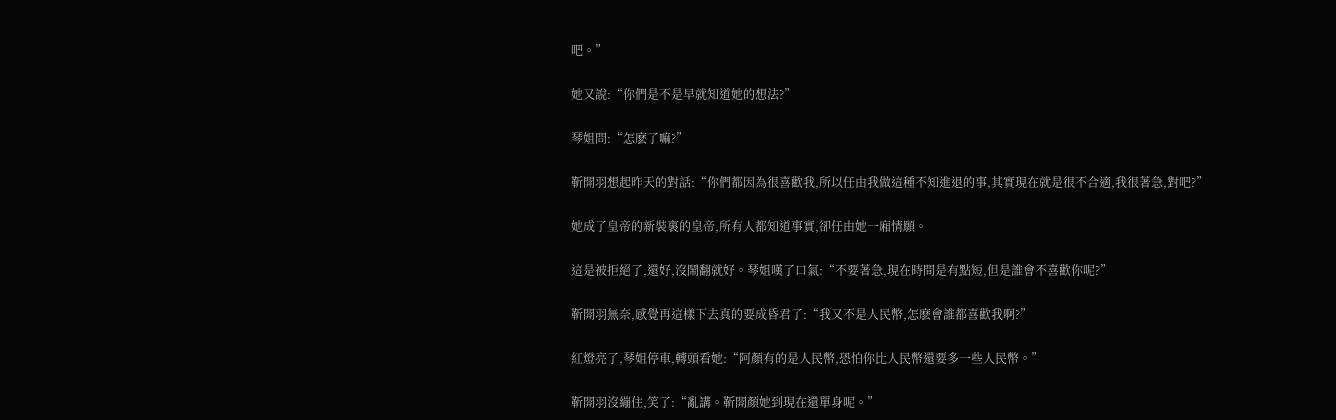吧。”

她又說:“你們是不是早就知道她的想法?”

琴姐問:“怎麽了嘛?”

靳開羽想起昨天的對話:“你們都因為很喜歡我,所以任由我做這種不知進退的事,其實現在就是很不合適,我很著急,對吧?”

她成了皇帝的新裝裏的皇帝,所有人都知道事實,卻任由她一廂情願。

這是被拒絕了,還好,沒鬧翻就好。琴姐嘆了口氣:“不要著急,現在時間是有點短,但是誰會不喜歡你呢?”

靳開羽無奈,感覺再這樣下去真的要成昏君了:“我又不是人民幣,怎麽會誰都喜歡我啊?”

紅燈亮了,琴姐停車,轉頭看她:“阿顏有的是人民幣,恐怕你比人民幣還要多一些人民幣。”

靳開羽沒繃住,笑了:“亂講。靳開顏她到現在還單身呢。”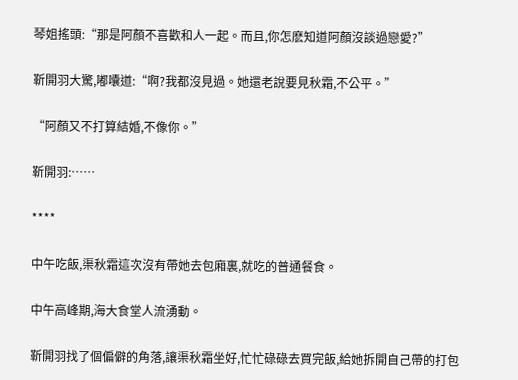琴姐搖頭:“那是阿顏不喜歡和人一起。而且,你怎麽知道阿顏沒談過戀愛?”

靳開羽大驚,嘟囔道:“啊?我都沒見過。她還老說要見秋霜,不公平。”

“阿顏又不打算結婚,不像你。”

靳開羽:……

****

中午吃飯,渠秋霜這次沒有帶她去包廂裏,就吃的普通餐食。

中午高峰期,海大食堂人流湧動。

靳開羽找了個偏僻的角落,讓渠秋霜坐好,忙忙碌碌去買完飯,給她拆開自己帶的打包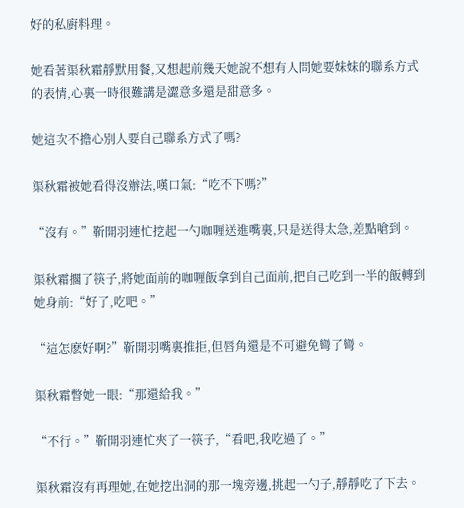好的私廚料理。

她看著渠秋霜靜默用餐,又想起前幾天她說不想有人問她要妹妹的聯系方式的表情,心裏一時很難講是澀意多還是甜意多。

她這次不擔心別人要自己聯系方式了嗎?

渠秋霜被她看得沒辦法,嘆口氣:“吃不下嗎?”

“沒有。”靳開羽連忙挖起一勺咖喱送進嘴裏,只是送得太急,差點嗆到。

渠秋霜擱了筷子,將她面前的咖喱飯拿到自己面前,把自己吃到一半的飯轉到她身前:“好了,吃吧。”

“這怎麽好啊?”靳開羽嘴裏推拒,但唇角還是不可避免彎了彎。

渠秋霜瞥她一眼:“那還給我。”

“不行。”靳開羽連忙夾了一筷子,“看吧,我吃過了。”

渠秋霜沒有再理她,在她挖出洞的那一塊旁邊,挑起一勺子,靜靜吃了下去。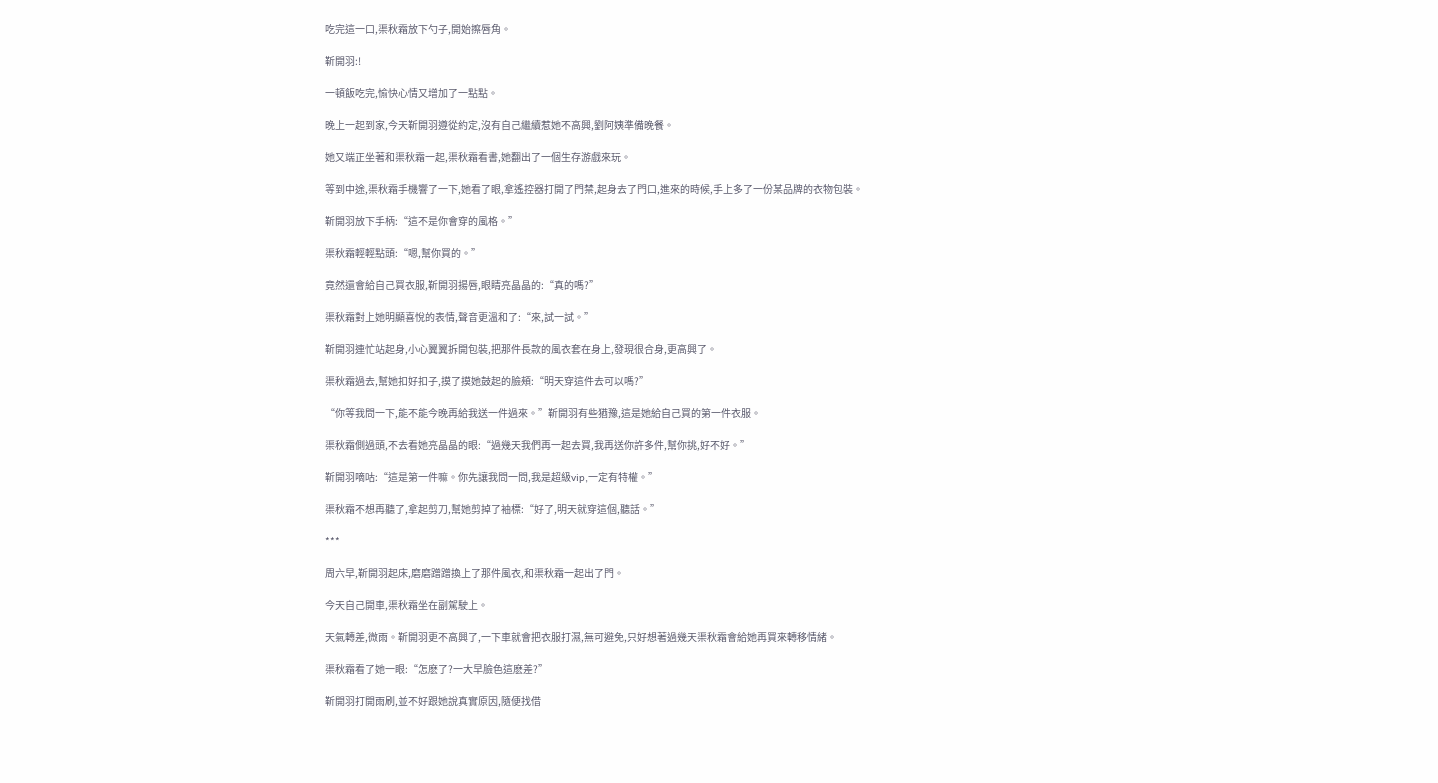吃完這一口,渠秋霜放下勺子,開始擦唇角。

靳開羽:!

一頓飯吃完,愉快心情又增加了一點點。

晚上一起到家,今天靳開羽遵從約定,沒有自己繼續惹她不高興,劉阿姨準備晚餐。

她又端正坐著和渠秋霜一起,渠秋霜看書,她翻出了一個生存游戲來玩。

等到中途,渠秋霜手機響了一下,她看了眼,拿遙控器打開了門禁,起身去了門口,進來的時候,手上多了一份某品牌的衣物包裝。

靳開羽放下手柄:“這不是你會穿的風格。”

渠秋霜輕輕點頭:“嗯,幫你買的。”

竟然還會給自己買衣服,靳開羽揚唇,眼睛亮晶晶的:“真的嗎?”

渠秋霜對上她明顯喜悅的表情,聲音更溫和了:“來,試一試。”

靳開羽連忙站起身,小心翼翼拆開包裝,把那件長款的風衣套在身上,發現很合身,更高興了。

渠秋霜過去,幫她扣好扣子,摸了摸她鼓起的臉頰:“明天穿這件去可以嗎?”

“你等我問一下,能不能今晚再給我送一件過來。”靳開羽有些猶豫,這是她給自己買的第一件衣服。

渠秋霜側過頭,不去看她亮晶晶的眼:“過幾天我們再一起去買,我再送你許多件,幫你挑,好不好。”

靳開羽嘀咕:“這是第一件嘛。你先讓我問一問,我是超級vip,一定有特權。”

渠秋霜不想再聽了,拿起剪刀,幫她剪掉了袖標:“好了,明天就穿這個,聽話。”

***

周六早,靳開羽起床,磨磨蹭蹭換上了那件風衣,和渠秋霜一起出了門。

今天自己開車,渠秋霜坐在副駕駛上。

天氣轉差,微雨。靳開羽更不高興了,一下車就會把衣服打濕,無可避免,只好想著過幾天渠秋霜會給她再買來轉移情緒。

渠秋霜看了她一眼:“怎麽了?一大早臉色這麽差?”

靳開羽打開雨刷,並不好跟她說真實原因,隨便找借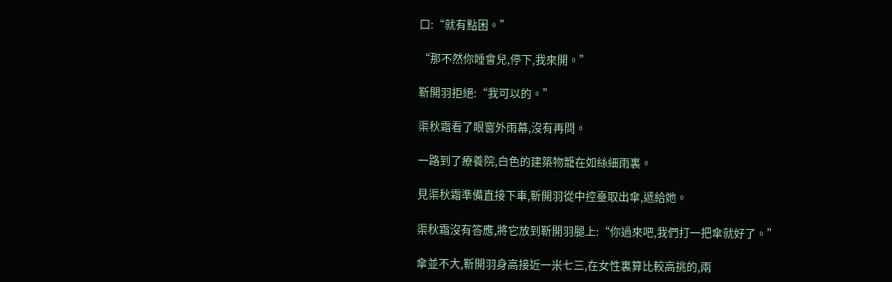口:“就有點困。”

“那不然你睡會兒,停下,我來開。”

靳開羽拒絕:“我可以的。”

渠秋霜看了眼窗外雨幕,沒有再問。

一路到了療養院,白色的建築物籠在如絲細雨裏。

見渠秋霜準備直接下車,靳開羽從中控臺取出傘,遞給她。

渠秋霜沒有答應,將它放到靳開羽腿上:“你過來吧,我們打一把傘就好了。”

傘並不大,靳開羽身高接近一米七三,在女性裏算比較高挑的,兩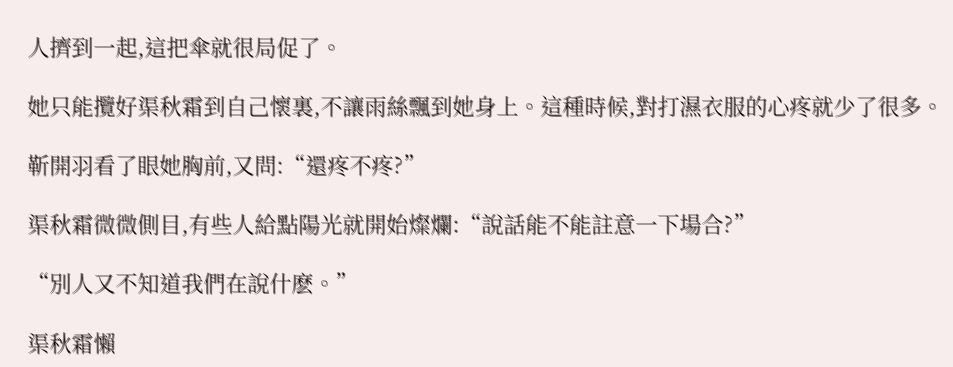人擠到一起,這把傘就很局促了。

她只能攬好渠秋霜到自己懷裏,不讓雨絲飄到她身上。這種時候,對打濕衣服的心疼就少了很多。

靳開羽看了眼她胸前,又問:“還疼不疼?”

渠秋霜微微側目,有些人給點陽光就開始燦爛:“說話能不能註意一下場合?”

“別人又不知道我們在說什麽。”

渠秋霜懶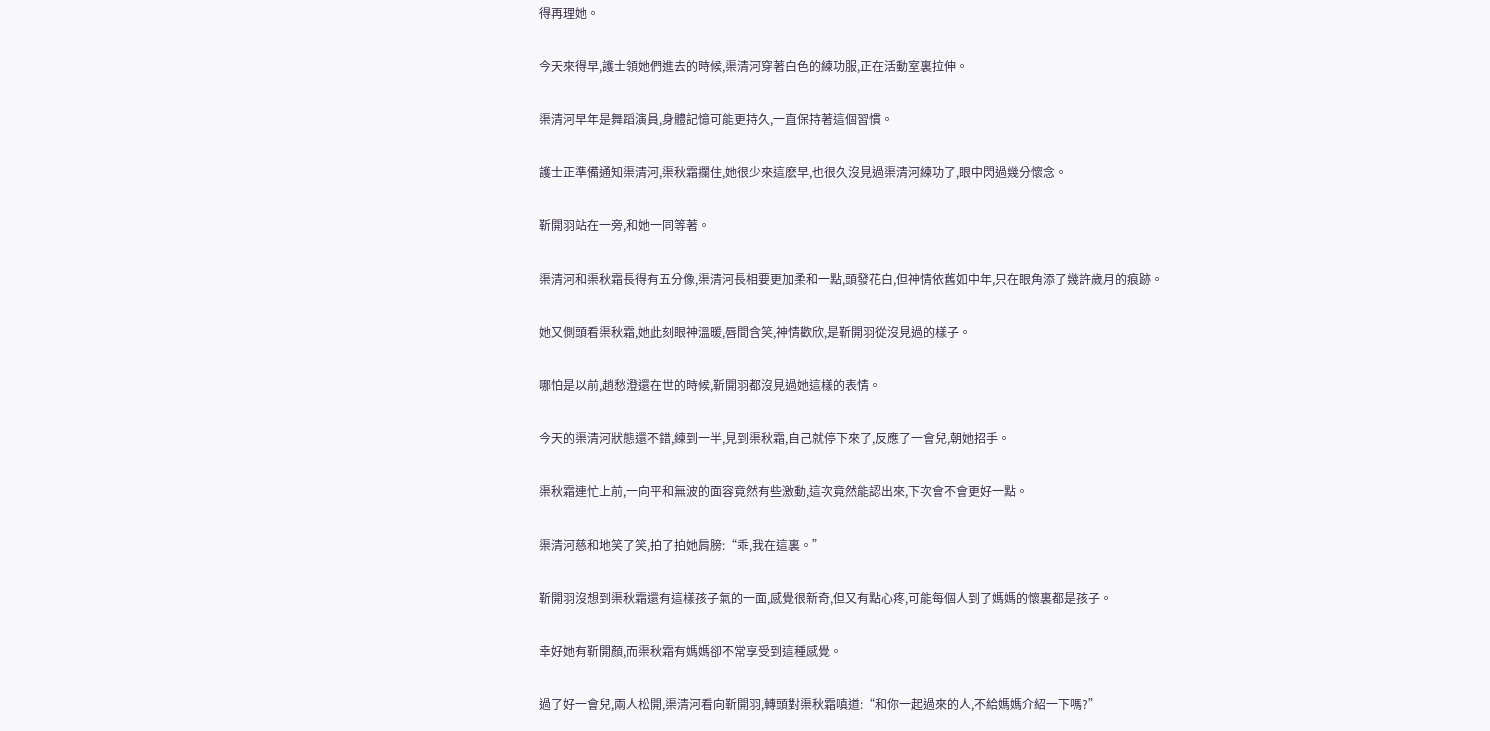得再理她。

今天來得早,護士領她們進去的時候,渠清河穿著白色的練功服,正在活動室裏拉伸。

渠清河早年是舞蹈演員,身體記憶可能更持久,一直保持著這個習慣。

護士正準備通知渠清河,渠秋霜攔住,她很少來這麽早,也很久沒見過渠清河練功了,眼中閃過幾分懷念。

靳開羽站在一旁,和她一同等著。

渠清河和渠秋霜長得有五分像,渠清河長相要更加柔和一點,頭發花白,但神情依舊如中年,只在眼角添了幾許歲月的痕跡。

她又側頭看渠秋霜,她此刻眼神溫暖,唇間含笑,神情歡欣,是靳開羽從沒見過的樣子。

哪怕是以前,趙愁澄還在世的時候,靳開羽都沒見過她這樣的表情。

今天的渠清河狀態還不錯,練到一半,見到渠秋霜,自己就停下來了,反應了一會兒,朝她招手。

渠秋霜連忙上前,一向平和無波的面容竟然有些激動,這次竟然能認出來,下次會不會更好一點。

渠清河慈和地笑了笑,拍了拍她肩膀:“乖,我在這裏。”

靳開羽沒想到渠秋霜還有這樣孩子氣的一面,感覺很新奇,但又有點心疼,可能每個人到了媽媽的懷裏都是孩子。

幸好她有靳開顏,而渠秋霜有媽媽卻不常享受到這種感覺。

過了好一會兒,兩人松開,渠清河看向靳開羽,轉頭對渠秋霜嗔道:“和你一起過來的人,不給媽媽介紹一下嗎?”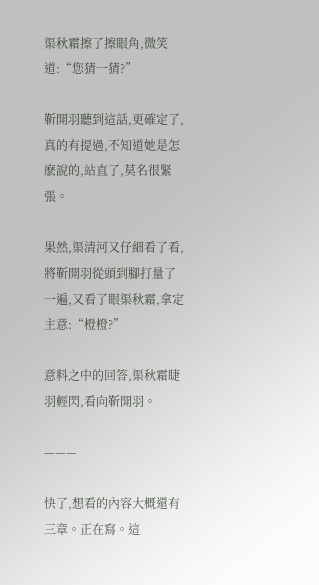渠秋霜擦了擦眼角,微笑道:“您猜一猜?”

靳開羽聽到這話,更確定了,真的有提過,不知道她是怎麽說的,站直了,莫名很緊張。

果然,渠清河又仔細看了看,將靳開羽從頭到腳打量了一遍,又看了眼渠秋霜,拿定主意:“橙橙?”

意料之中的回答,渠秋霜睫羽輕閃,看向靳開羽。

———

快了,想看的內容大概還有三章。正在寫。這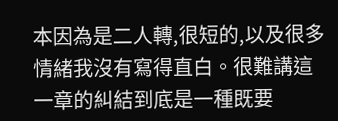本因為是二人轉,很短的,以及很多情緒我沒有寫得直白。很難講這一章的糾結到底是一種既要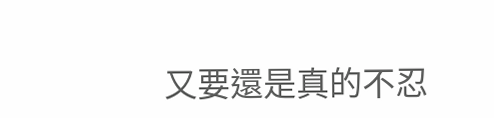又要還是真的不忍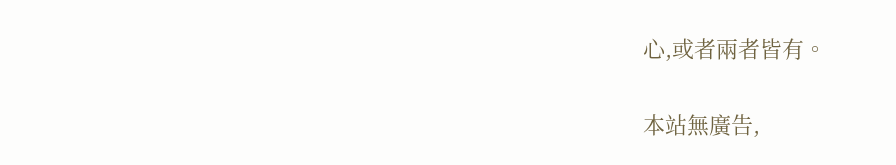心,或者兩者皆有。

本站無廣告,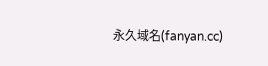永久域名(fanyan.cc)